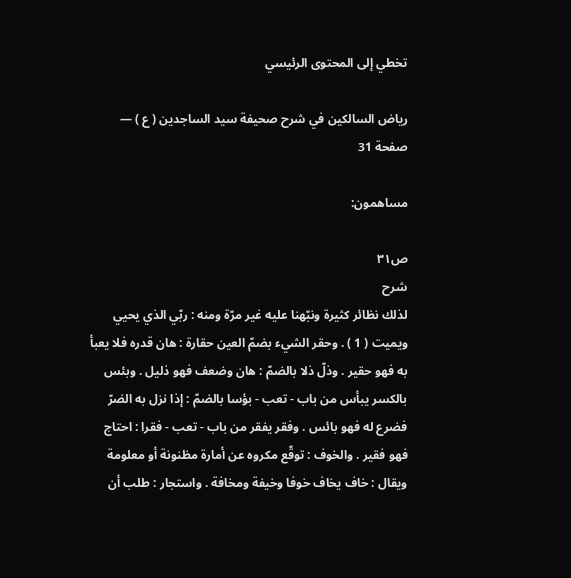تخطي إلى المحتوى الرئيسي

رياض السالكين في شرح صحيفة سيد الساجدين ( ع ) — صفحة 31

مساهمون:

ص٣١
شرح
لذلك نظائر كثيرة ونبّهنا عليه غير مرّة ومنه : ربّي الذي يحيي ويميت ( 1 ) . وحقر الشيء بضمّ العين حقارة : هان قدره فلا يعبأ به فهو حقير . وذلّ ذلا بالضمّ : هان وضعف فهو ذليل . وبئس بالكسر يبأس من باب - تعب - بؤسا بالضمّ : إذا نزل به الضرّ فضرع له فهو بائس . وفقر يفقر من باب - تعب - فقرا : احتاج فهو فقير . والخوف : توقّع مكروه عن أمارة مظنونة أو معلومة ويقال : خاف يخاف خوفا وخيفة ومخافة . واستجار : طلب أن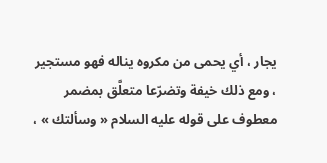يجار ، أي يحمى من مكروه يناله فهو مستجير ، ومع ذلك خيفة وتضرّعا متعلَّق بمضمر معطوف على قوله عليه السلام « وسألتك » ،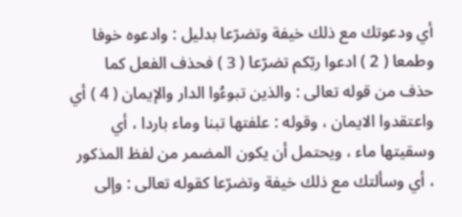أي ودعوتك مع ذلك خيفة وتضرّعا بدليل : وادعوه خوفا وطمعا ( 2 ) ادعوا ربّكم تضرّعا ( 3 ) فحذف الفعل كما حذف من قوله تعالى : والذين تبوءُوا الدار والإيمان ( 4 ) أي واعتقدوا الايمان ، وقوله : علفتها تبنا وماء باردا ، أي وسقيتها ماء ، ويحتمل أن يكون المضمر من لفظ المذكور ، أي وسألتك مع ذلك خيفة وتضرّعا كقوله تعالى : وإلى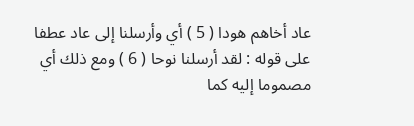عاد أخاهم هودا ( 5 ) أي وأرسلنا إلى عاد عطفا على قوله : لقد أرسلنا نوحا ( 6 ) ومع ذلك أي مصموما إليه كما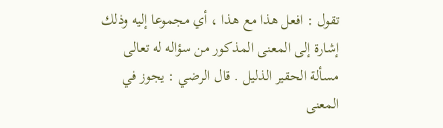تقول : افعل هذا مع هذا ، أي مجموعا إليه وذلك إشارة إلى المعنى المذكور من سؤاله له تعالى مسألة الحقير الذليل . قال الرضي : يجوز في المعنى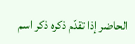الحاضر إذا تقدّم ذكره ذكر اسم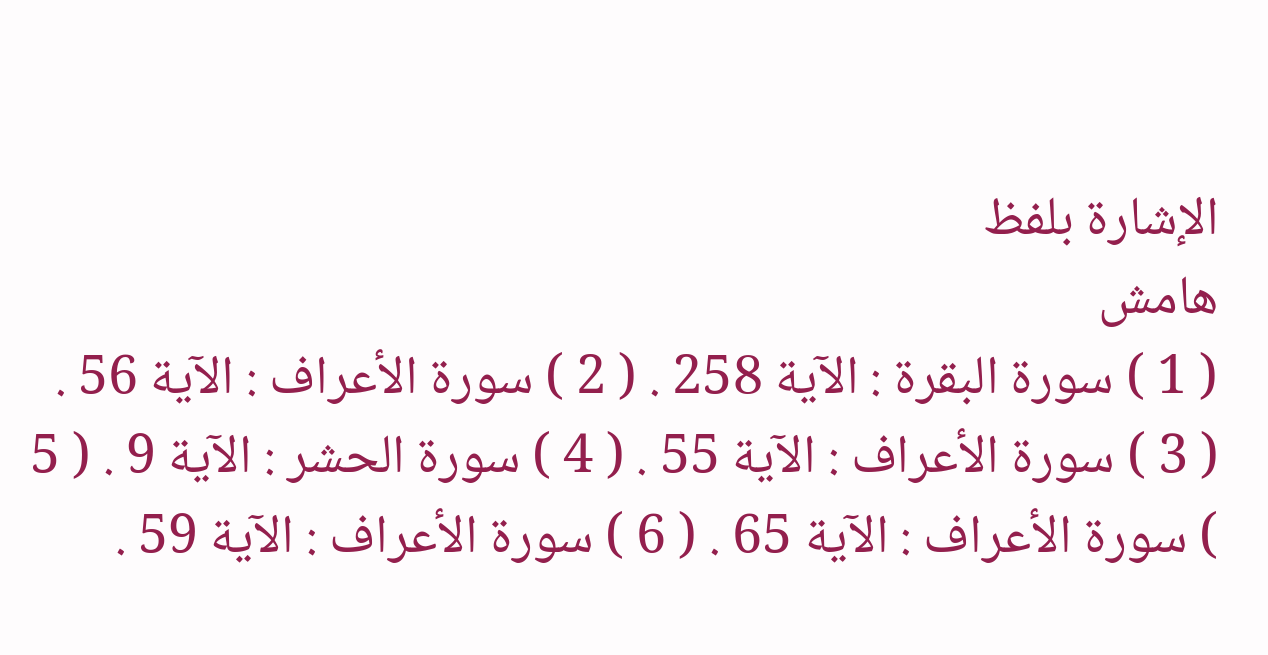الإشارة بلفظ
هامش
( 1 ) سورة البقرة : الآية 258 . ( 2 ) سورة الأعراف : الآية 56 . ( 3 ) سورة الأعراف : الآية 55 . ( 4 ) سورة الحشر : الآية 9 . ( 5 ) سورة الأعراف : الآية 65 . ( 6 ) سورة الأعراف : الآية 59 .